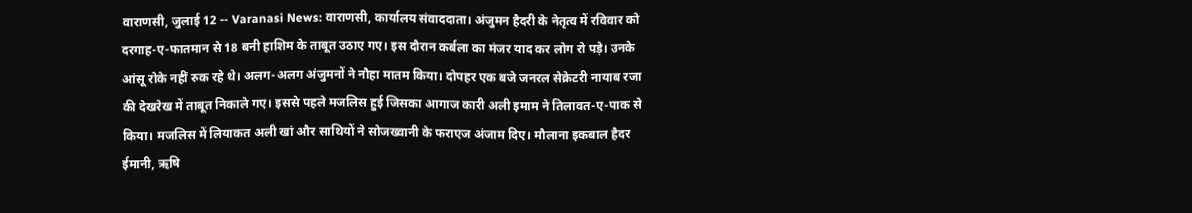वाराणसी, जुलाई 12 -- Varanasi News: वाराणसी, कार्यालय संवाददाता। अंजुमन हैदरी के नेतृत्व में रविवार को दरगाह-ए-फातमान से 18 बनी हाशिम के ताबूत उठाए गए। इस दौरान कर्बला का मंजर याद कर लोग रो पड़े। उनके आंसू रोके नहीं रुक रहे थे। अलग-अलग अंजुमनों ने नौहा मातम किया। दोपहर एक बजे जनरल सेक्रेटरी नायाब रजा की देखरेख में ताबूत निकाले गए। इससे पहले मजलिस हुई जिसका आगाज कारी अली इमाम ने तिलावत-ए-पाक से किया। मजलिस में लियाकत अली खां और साथियों ने सोजख्वानी के फराएज अंजाम दिए। मौलाना इकबाल हैदर ईमानी, ऋषि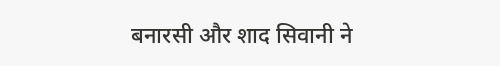बनारसी और शाद सिवानी ने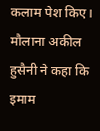कलाम पेश किए। मौलाना अकील हुसैनी ने कहा कि इमाम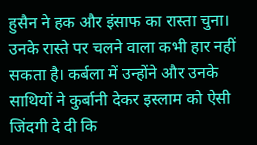हुसैन ने हक और इंसाफ का रास्ता चुना। उनके रास्ते पर चलने वाला कभी हार नहीं सकता है। कर्बला में उन्होंने और उनके साथियों ने कुर्बानी देकर इस्लाम को ऐसी जिंदगी दे दी कि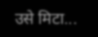उसे मिटा...